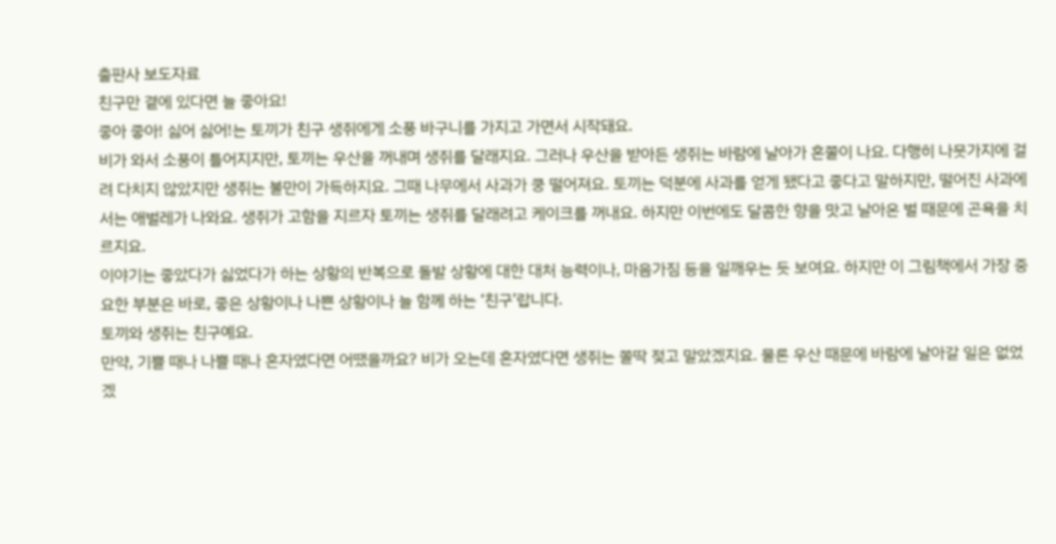출판사 보도자료
친구만 곁에 있다면 늘 좋아요!
좋아 좋아! 싫어 싫어!는 토끼가 친구 생쥐에게 소풍 바구니를 가지고 가면서 시작돼요.
비가 와서 소풍이 틀어지지만, 토끼는 우산을 꺼내며 생쥐를 달래지요. 그러나 우산을 받아든 생쥐는 바람에 날아가 혼쭐이 나요. 다행히 나뭇가지에 걸려 다치지 않았지만 생쥐는 불만이 가득하지요. 그때 나무에서 사과가 쿵 떨어져요. 토끼는 덕분에 사과를 얻게 됐다고 좋다고 말하지만, 떨어진 사과에서는 애벌레가 나와요. 생쥐가 고함을 지르자 토끼는 생쥐를 달래려고 케이크를 꺼내요. 하지만 이번에도 달콤한 향을 맛고 날아온 벌 때문에 곤욕을 치르지요.
이야기는 좋았다가 싫었다가 하는 상황의 반복으로 돌발 상황에 대한 대처 능력이나, 마음가짐 등을 일깨우는 듯 보여요. 하지만 이 그림책에서 가장 중요한 부분은 바로, 좋은 상황이나 나쁜 상황이나 늘 함께 하는 ‘친구’랍니다.
토끼와 생쥐는 친구예요.
만약, 기쁠 때나 나쁠 때나 혼자였다면 어땠을까요? 비가 오는데 혼자였다면 생쥐는 쫄딱 젖고 말았겠지요. 물론 우산 때문에 바람에 날아갈 일은 없었겠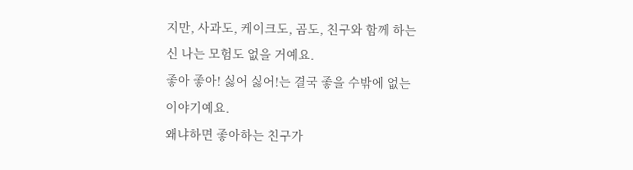지만, 사과도, 케이크도, 곰도, 친구와 함께 하는 신 나는 모험도 없을 거예요.
좋아 좋아! 싫어 싫어!는 결국 좋을 수밖에 없는 이야기예요.
왜냐하면 좋아하는 친구가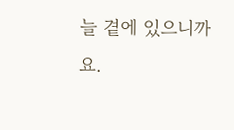늘 곁에 있으니까요.